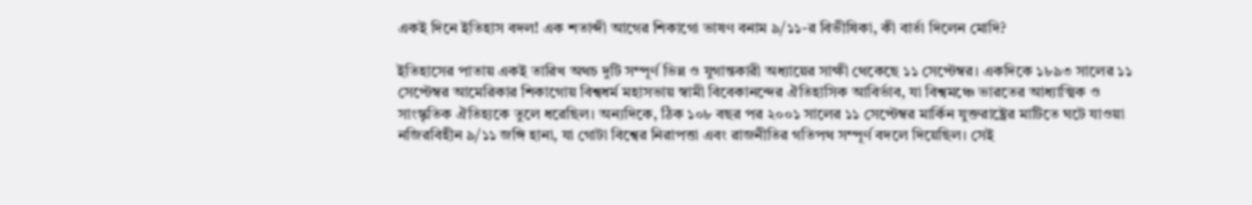একই দিনে ইতিহাস বদল! এক শতাব্দী আগের শিকাগো ভাষণ বনাম ৯/১১-র বিভীষিকা, কী বার্তা দিলেন মোদি?

ইতিহাসের পাতায় একই তারিখ অথচ দুটি সম্পূর্ণ ভিন্ন ও যুগান্তকারী অধ্যায়ের সাক্ষী থেকেছে ১১ সেপ্টেম্বর। একদিকে ১৮৯৩ সালের ১১ সেপ্টেম্বর আমেরিকার শিকাগোয় বিশ্বধর্ম মহাসভায় স্বামী বিবেকানন্দের ঐতিহাসিক আবির্ভাব, যা বিশ্বমঞ্চে ভারতের আধ্যাত্মিক ও সাংস্কৃতিক ঐতিহ্যকে তুলে ধরেছিল। অন্যদিকে, ঠিক ১০৮ বছর পর ২০০১ সালের ১১ সেপ্টেম্বর মার্কিন যুক্তরাষ্ট্রের মাটিতে ঘটে যাওয়া নজিরবিহীন ৯/১১ জঙ্গি হানা, যা গোটা বিশ্বের নিরাপত্তা এবং রাজনীতির গতিপথ সম্পূর্ণ বদলে দিয়েছিল। সেই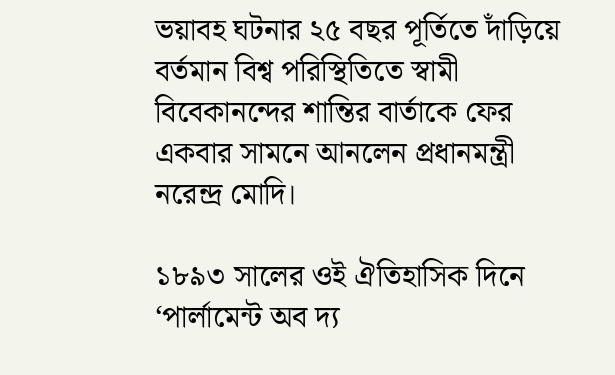ভয়াবহ ঘটনার ২৫ বছর পূর্তিতে দাঁড়িয়ে বর্তমান বিশ্ব পরিস্থিতিতে স্বামী বিবেকানন্দের শান্তির বার্তাকে ফের একবার সামনে আনলেন প্রধানমন্ত্রী নরেন্দ্র মোদি।

১৮৯৩ সালের ওই ঐতিহাসিক দিনে ‘পার্লামেন্ট অব দ্য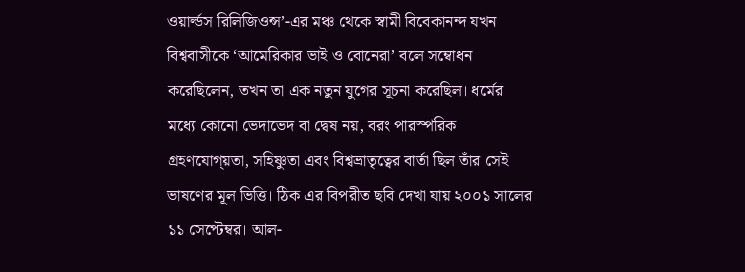ওয়ার্ল্ডস রিলিজিওন্স’-এর মঞ্চ থেকে স্বামী বিবেকানন্দ যখন বিশ্ববাসীকে ‘আমেরিকার ভাই ও বোনেরা’ বলে সম্বোধন করেছিলেন, তখন তা এক নতুন যুগের সূচনা করেছিল। ধর্মের মধ্যে কোনো ভেদাভেদ বা দ্বেষ নয়, বরং পারস্পরিক গ্রহণযোগ্য়তা, সহিষ্ণুতা এবং বিশ্বভ্রাতৃত্বের বার্তা ছিল তাঁর সেই ভাষণের মূল ভিত্তি। ঠিক এর বিপরীত ছবি দেখা যায় ২০০১ সালের ১১ সেপ্টেম্বর। আল-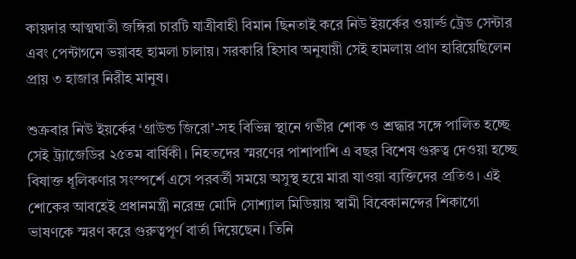কায়দার আত্মঘাতী জঙ্গিরা চারটি যাত্রীবাহী বিমান ছিনতাই করে নিউ ইয়র্কের ওয়ার্ল্ড ট্রেড সেন্টার এবং পেন্টাগনে ভয়াবহ হামলা চালায়। সরকারি হিসাব অনুযায়ী সেই হামলায় প্রাণ হারিয়েছিলেন প্রায় ৩ হাজার নিরীহ মানুষ।

শুক্রবার নিউ ইয়র্কের ‘গ্রাউন্ড জিরো’-সহ বিভিন্ন স্থানে গভীর শোক ও শ্রদ্ধার সঙ্গে পালিত হচ্ছে সেই ট্র্যাজেডির ২৫তম বার্ষিকী। নিহতদের স্মরণের পাশাপাশি এ বছর বিশেষ গুরুত্ব দেওয়া হচ্ছে বিষাক্ত ধূলিকণার সংস্পর্শে এসে পরবর্তী সময়ে অসুস্থ হয়ে মারা যাওয়া ব্যক্তিদের প্রতিও। এই শোকের আবহেই প্রধানমন্ত্রী নরেন্দ্র মোদি সোশ্যাল মিডিয়ায় স্বামী বিবেকানন্দের শিকাগো ভাষণকে স্মরণ করে গুরুত্বপূর্ণ বার্তা দিয়েছেন। তিনি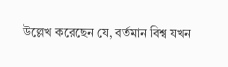উল্লেখ করেছেন যে, বর্তমান বিশ্ব যখন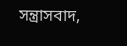সন্ত্রাসবাদ,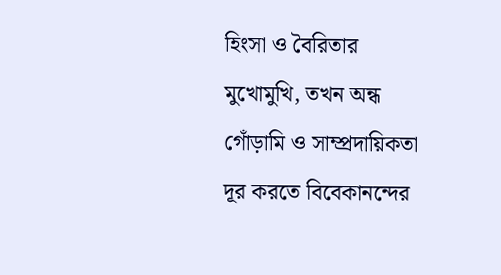হিংসা ও বৈরিতার মুখোমুখি, তখন অন্ধ গোঁড়ামি ও সাম্প্রদায়িকতা দূর করতে বিবেকানন্দের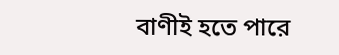বাণীই হতে পারে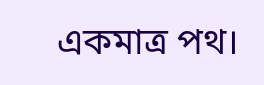একমাত্র পথ।